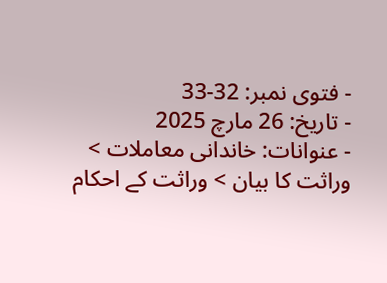- فتوی نمبر: 32-33
- تاریخ: 26 مارچ 2025
- عنوانات: خاندانی معاملات > وراثت کا بیان > وراثت کے احکام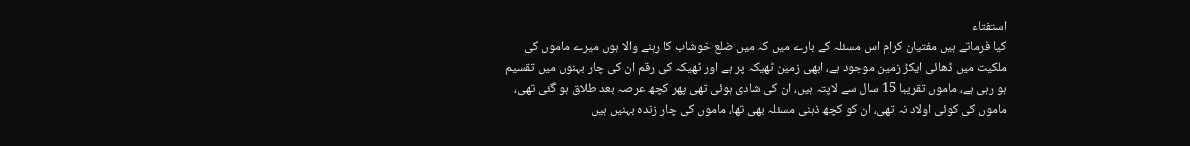استفتاء
کیا فرماتے ہیں مفتیان کرام اس مسئلہ کے بارے میں کہ میں ضلع خوشاب کا رہنے والا ہوں میرے ماموں کی ملکیت میں ڈھائی ایکڑ زمین موجود ہے، ابھی زمین ٹھیکہ پر ہے اور ٹھیکہ کی رقم ان کی چار بہنوں میں تقسیم ہو رہی ہے، ماموں تقریبا 15 سال سے لاپتہ ہیں، ان کی شادی ہوئی تھی پھر کچھ عرصہ بعد طلاق ہو گئی تھی، ماموں کی کوئی اولاد نہ تھی، ان کو کچھ ذہنی مسئلہ بھی تھا، ماموں کی چار زندہ بہنیں ہیں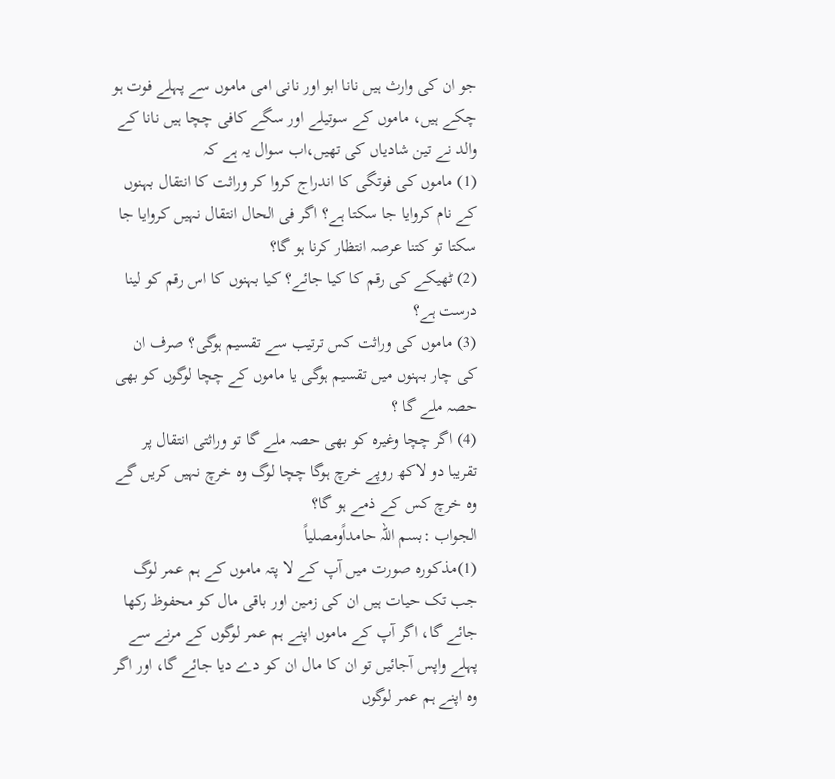جو ان کی وارث ہیں نانا ابو اور نانی امی ماموں سے پہلے فوت ہو چکے ہیں، ماموں کے سوتیلے اور سگے کافی چچا ہیں نانا کے والد نے تین شادیاں کی تھیں،اب سوال یہ ہے کہ
(1) ماموں کی فوتگی کا اندراج کروا کر وراثت کا انتقال بہنوں کے نام کروایا جا سکتا ہے؟ اگر فی الحال انتقال نہیں کروایا جا سکتا تو کتنا عرصہ انتظار کرنا ہو گا؟
(2) ٹھیکے کی رقم کا کیا جائے؟ کیا بہنوں کا اس رقم کو لینا درست ہے؟
(3) ماموں کی وراثت کس ترتیب سے تقسیم ہوگی؟ صرف ان کی چار بہنوں میں تقسیم ہوگی یا ماموں کے چچا لوگوں کو بھی حصہ ملے گا ؟
(4) اگر چچا وغیرہ کو بھی حصہ ملے گا تو وراثتی انتقال پر تقریبا دو لاکھ روپے خرچ ہوگا چچا لوگ وہ خرچ نہیں کریں گے وہ خرچ کس کے ذمے ہو گا؟
الجواب :بسم اللہ حامداًومصلیاً
(1)مذکورہ صورت میں آپ کے لا پتہ ماموں کے ہم عمر لوگ جب تک حیات ہیں ان کی زمین اور باقی مال کو محفوظ رکھا جائے گا، اگر آپ کے ماموں اپنے ہم عمر لوگوں کے مرنے سے پہلے واپس آجائیں تو ان کا مال ان کو دے دیا جائے گا، اور اگر وہ اپنے ہم عمر لوگوں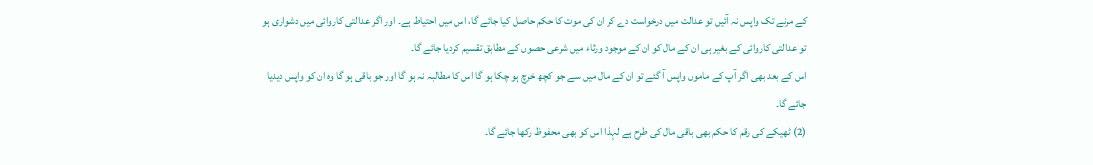کے مرنے تک واپس نہ آئیں تو عدالت میں درخواست دے کر ان کی موت کا حکم حاصل کیا جائے گا، اس میں احتیاط ہے۔ اور اگر عدالتی کاروائی میں دشواری ہو تو عدالتی کاروائی کے بغیر ہی ان کے مال کو ان کے موجود ورثاء میں شرعی حصوں کے مطابق تقسیم کردیا جائے گا۔
اس کے بعد بھی اگر آپ کے ماموں واپس آ گئے تو ان کے مال میں سے جو کچھ خرچ ہو چکا ہو گا اس کا مطالبہ نہ ہو گا اور جو باقی ہو گا وہ ان کو واپس دیدیا جائے گا۔
(2) ٹھیکے کی رقم كا حكم بھی باقی مال کی طرح ہے لہذا اس کو بھی محفوظ رکھا جائے گا۔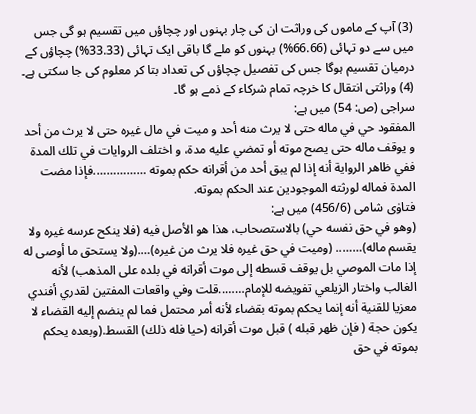(3) آپ کے ماموں کی وراثت ان کی چار بہنوں اور چچاؤں میں تقسیم ہو گی جس میں سے دو تہائی (66.66%) بہنوں کو ملے گا باقی ایک تہائی (33.33%) چچاؤں کے درمیان تقسیم ہوگا جس کی تفصیل چچاؤں کی تعداد بتا کر معلوم کی جا سکتی ہے۔
(4) وراثتی انتقال کا خرچہ تمام شرکاء کے ذمے ہو گا۔
سراجی (ص: 54) ميں ہے:
المفقود حي في ماله حتى لا يرث منه أحد و ميت في مال غيره حتى لا يرث من أحد و يوقف ماله حتى يصح موته أو تمضي عليه مدة، و اختلف الروايات في تلك المدة ففي ظاهر الرواية أنه إذا لم يبق أحد من أقرانه حكم بموته …………….فإذا مضت المدة فماله لورثته الموجودين عند الحكم بموته.
فتاوٰی شامی (456/6) میں ہے:
(وهو في حق نفسه حي) بالاستصحاب، هذا هو الأصل فيه (فلا ينكح عرسه غيره ولا يقسم ماله)…….. (وميت في حق غيره فلا يرث من غيره)….(ولا يستحق ما أوصى له إذا مات الموصي بل يوقف قسطه إلى موت أقرانه في بلده على المذهب) لأنه الغالب واختار الزيلعي تفويضه للإمام……..قلت وفي واقعات المفتين لقدري أفندي معزيا للقنية أنه إنما يحكم بموته بقضاء لأنه أمر محتمل فما لم ينضم إليه القضاء لا يكون حجة ( فإن ظهر قبله ) قبل موت أقرانه (حيا فله ذلك) القسط.(وبعده يحكم بموته في حق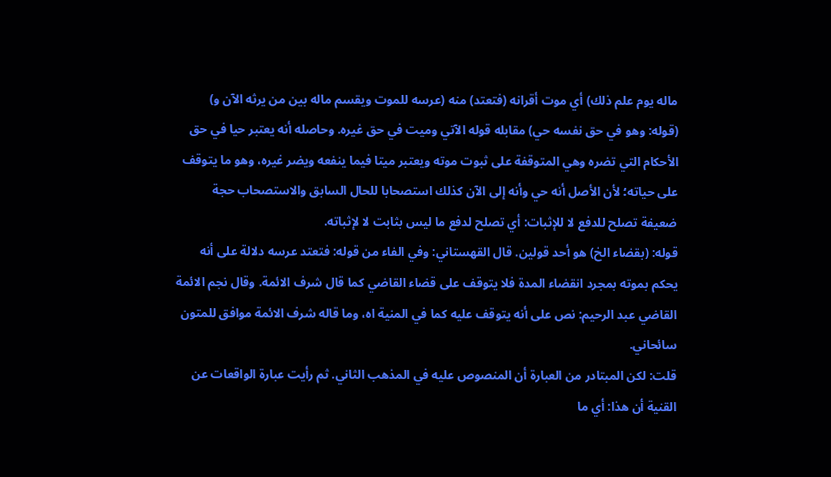ماله يوم علم ذلك) أي موت أقرانه (فتعتد) منه (عرسه للموت ويقسم ماله بين من يرثه الآن و)
(قوله: وهو في حق نفسه حي) مقابله قوله الآتي وميت في حق غيره. وحاصله أنه يعتبر حيا في حق الأحكام التي تضره وهي المتوقفة على ثبوت موته ويعتبر ميتا فيما ينفعه ويضر غيره، وهو ما يتوقف على حياته؛ لأن الأصل أنه حي وأنه إلى الآن كذلك استصحابا للحال السابق والاستصحاب حجة ضعيفة تصلح للدفع لا للإثبات: أي تصلح لدفع ما ليس بثابت لا لإثباته.
قوله: (بقضاء الخ) هو أحد قولين. قال القهستاني: وفي الفاء من قوله: فتعتد عرسه دلالة على أنه يحكم بموته بمجرد انقضاء المدة فلا يتوقف على قضاء القاضي كما قال شرف الائمة. وقال نجم الائمة القاضي عبد الرحيم: نص على أنه يتوقف عليه كما في المنية اه، وما قاله شرف الائمة موافق للمتون سائحاني.
قلت: لكن المبتادر من العبارة أن المنصوص عليه في المذهب الثاني. ثم رأيت عبارة الواقعات عن القنية أن هذا: أي ما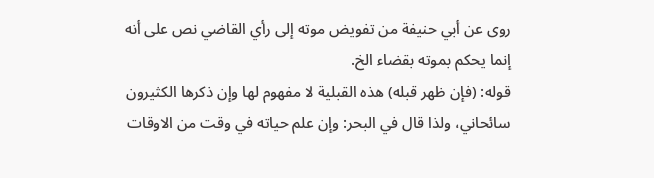روى عن أبي حنيفة من تفويض موته إلى رأي القاضي نص على أنه إنما يحكم بموته بقضاء الخ.
قوله: (فإن ظهر قبله) هذه القبلية لا مفهوم لها وإن ذكرها الكثيرون سائحاني، ولذا قال في البحر: وإن علم حياته في وقت من الاوقات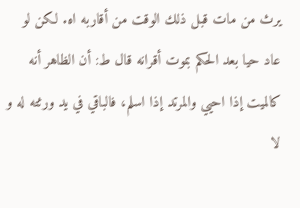يرث من مات قبل ذلك الوقت من أقاربه اه. لكن لو عاد حيا بعد الحكم بموت أقرانه قال ط: أن الظاهر أنه كالميت إذا احيي والمرتد إذا اسلم، فالباقي في يد ورثته له و لا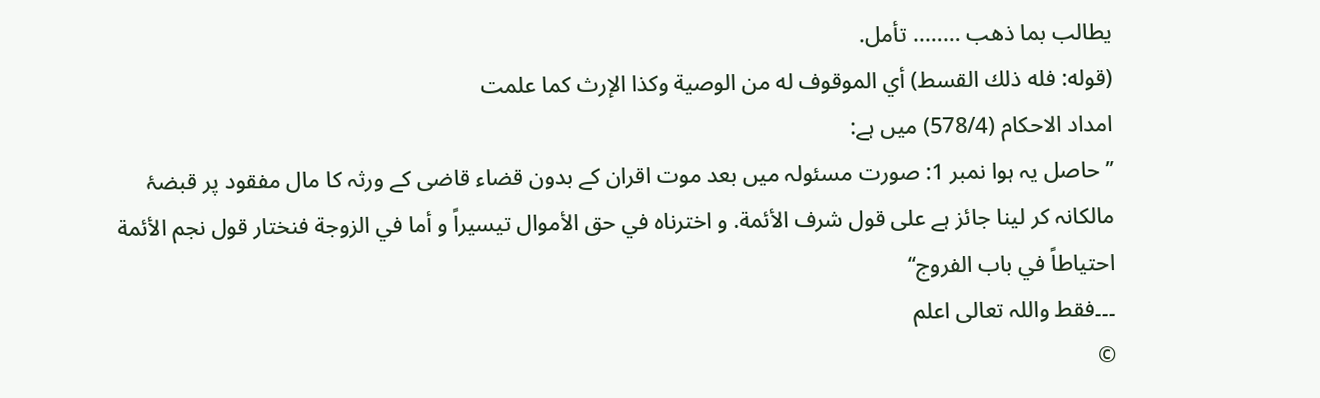يطالب بما ذهب …….. تأمل.
(قوله: فله ذلك القسط) أي الموقوف له من الوصية وكذا الإرث كما علمت
امداد الاحکام (578/4) میں ہے:
’’حاصل یہ ہوا نمبر 1: صورت مسئولہ میں بعد موت اقران کے بدون قضاء قاضی کے ورثہ کا مال مفقود پر قبضۂ مالکانہ کر لینا جائز ہے على قول شرف الأئمة. و اخترناه في حق الأموال تيسيراً و أما في الزوجة فنختار قول نجم الأئمة احتياطاً في باب الفروج‘‘
۔۔۔فقط واللہ تعالی اعلم
©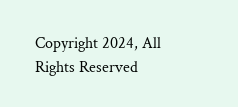Copyright 2024, All Rights Reserved